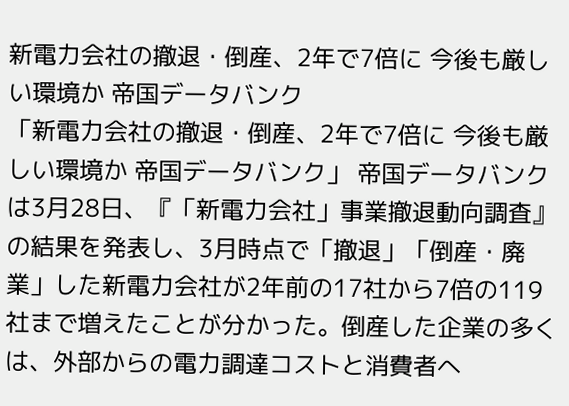新電力会社の撤退・倒産、2年で7倍に 今後も厳しい環境か 帝国データバンク
「新電力会社の撤退・倒産、2年で7倍に 今後も厳しい環境か 帝国データバンク」 帝国データバンクは3月28日、『「新電力会社」事業撤退動向調査』の結果を発表し、3月時点で「撤退」「倒産・廃業」した新電力会社が2年前の17社から7倍の119社まで増えたことが分かった。倒産した企業の多くは、外部からの電力調達コストと消費者へ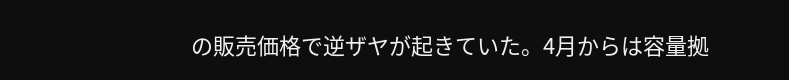の販売価格で逆ザヤが起きていた。4月からは容量拠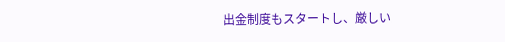出金制度もスタートし、厳しい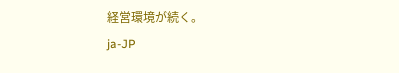経営環境が続く。
ja-JP